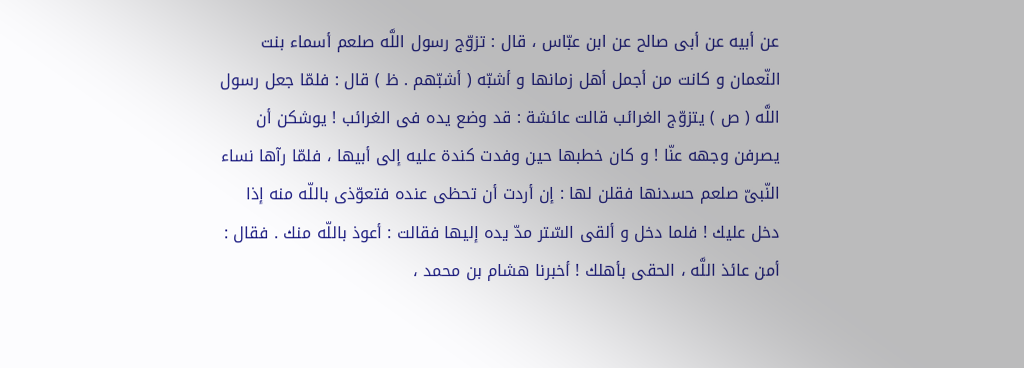عن أبيه عن أبى صالح عن ابن عبّاس ، قال : تزوّج رسول اللَّه صلعم أسماء بنت النّعمان و كانت من أجمل أهل زمانها و أشبّه ( أشبّهم . ظ ) قال : فلمّا جعل رسول اللَّه ( ص ) يتزوّج الغرائب قالت عائشة : قد وضع يده فى الغرائب ! يوشكن أن يصرفن وجهه عنّا ! و كان خطبها حين وفدت كندة عليه إلى أبيها ، فلمّا رآها نساء النّبىّ صلعم حسدنها فقلن لها : إن أردت أن تحظى عنده فتعوّذى باللّه منه إذا دخل عليك ! فلما دخل و ألقى السّتر مدّ يده إليها فقالت : أعوذ باللّه منك . فقال : أمن عائذ اللَّه ، الحقى بأهلك ! أخبرنا هشام بن محمد ،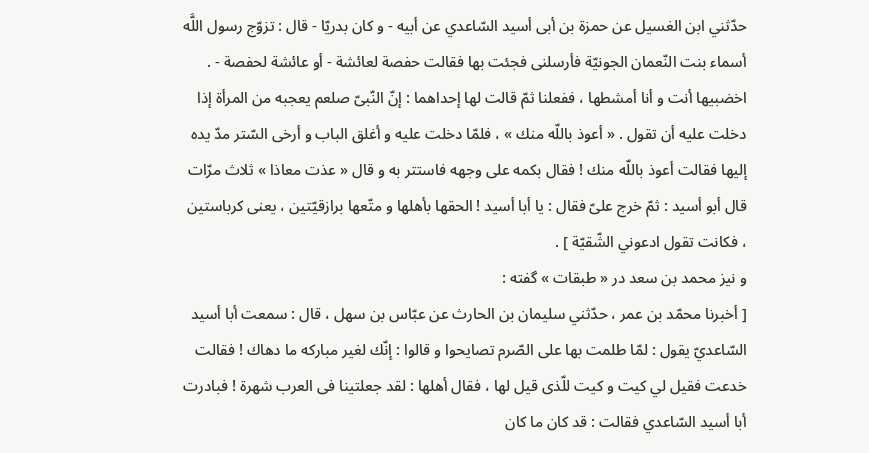حدّثني ابن الغسيل عن حمزة بن أبى أسيد السّاعدي عن أبيه - و كان بدريّا - قال : تزوّج رسول اللَّه أسماء بنت النّعمان الجونيّة فأرسلنى فجئت بها فقالت حفصة لعائشة - أو عائشة لحفصة - . اخضبيها أنت و أنا أمشطها ، ففعلنا ثمّ قالت لها إحداهما : إنّ النّبىّ صلعم يعجبه من المرأة إذا دخلت عليه أن تقول . « أعوذ باللّه منك » ، فلمّا دخلت عليه و أغلق الباب و أرخى السّتر مدّ يده إليها فقالت أعوذ باللّه منك ! فقال بكمه على وجهه فاستتر به و قال « عذت معاذا » ثلاث مرّات قال أبو أسيد : ثمّ خرج علىّ فقال : يا أبا أسيد ! الحقها بأهلها و متّعها برازقيّتين ، يعنى كرباستين ، فكانت تقول ادعوني الشّقيّة ] .
و نيز محمد بن سعد در « طبقات » گفته :
[ أخبرنا محمّد بن عمر ، حدّثني سليمان بن الحارث عن عبّاس بن سهل ، قال : سمعت أبا أسيد السّاعديّ يقول : لمّا طلمت بها على الصّرم تصايحوا و قالوا : إنّك لغير مباركه ما دهاك ! فقالت خدعت فقيل لي كيت و كيت للّذى قيل لها ، فقال أهلها : لقد جعلتينا فى العرب شهرة ! فبادرت أبا أسيد السّاعدي فقالت : قد كان ما كان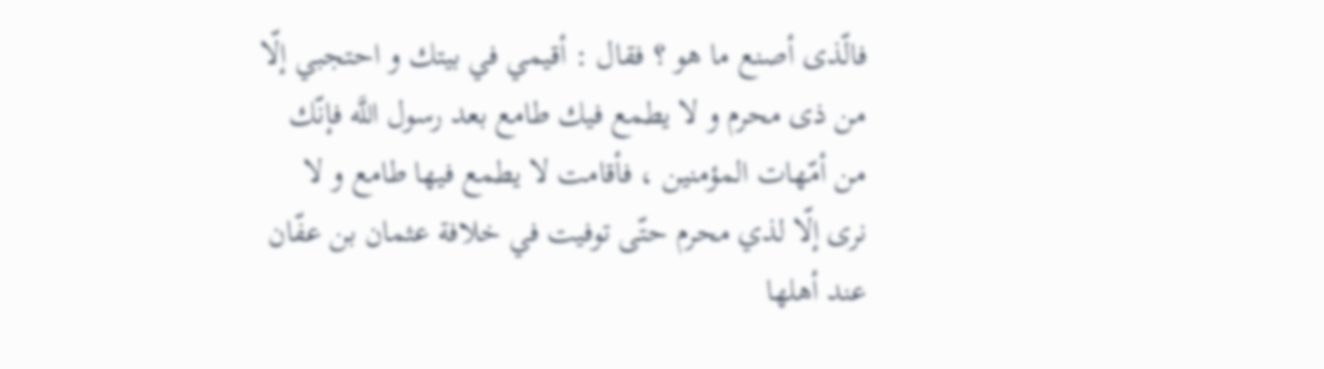فالّذى أصنع ما هو ؟ فقال : أقيمي في بيتك و احتجبي إلّا من ذى محرم و لا يطمع فيك طامع بعد رسول اللَّه فإنّك من أمّهات المؤمنين ، فأقامت لا يطمع فيها طامع و لا نرى إلّا لذي محرم حتّى توفيت في خلافة عثمان بن عفّان عند أهلها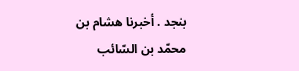بنجد . أخبرنا هشام بن محمّد بن السّائب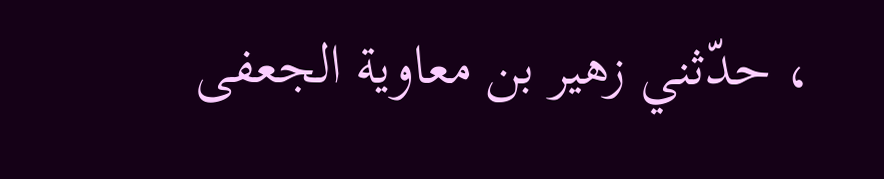، حدّثني زهير بن معاوية الجعفى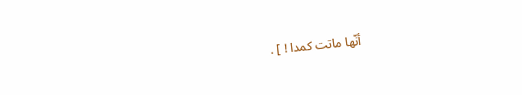أنّها ماتت كمدا ! ] .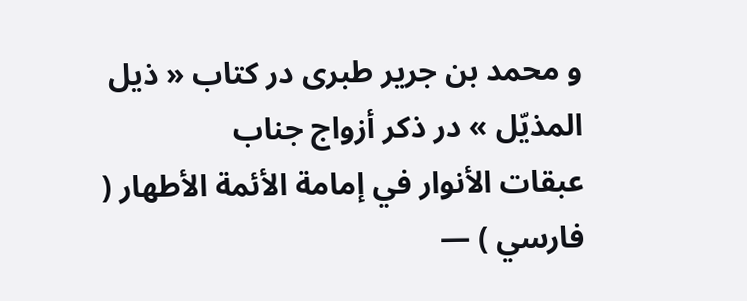و محمد بن جرير طبرى در كتاب « ذيل المذيّل » در ذكر أزواج جناب
عبقات الأنوار في إمامة الأئمة الأطهار ( فارسي ) —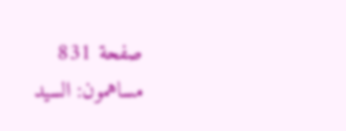صفحة 831
مساهمون: السيد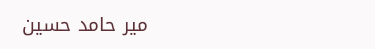مير حامد حسين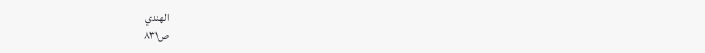الهندي
ص٨٣١